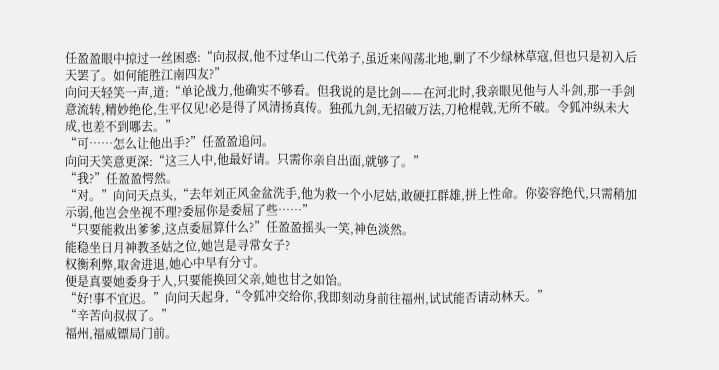任盈盈眼中掠过一丝困惑:“向叔叔,他不过华山二代弟子,虽近来闯荡北地,剿了不少绿林草寇,但也只是初入后天罢了。如何能胜江南四友?”
向问天轻笑一声,道:“单论战力,他确实不够看。但我说的是比剑——在河北时,我亲眼见他与人斗剑,那一手剑意流转,精妙绝伦,生平仅见!必是得了风清扬真传。独孤九剑,无招破万法,刀枪棍戟,无所不破。令狐冲纵未大成,也差不到哪去。”
“可……怎么让他出手?”任盈盈追问。
向问天笑意更深:“这三人中,他最好请。只需你亲自出面,就够了。”
“我?”任盈盈愕然。
“对。”向问天点头,“去年刘正风金盆洗手,他为救一个小尼姑,敢硬扛群雄,拼上性命。你姿容绝代,只需稍加示弱,他岂会坐视不理?委屈你是委屈了些……”
“只要能救出爹爹,这点委屈算什么?”任盈盈摇头一笑,神色淡然。
能稳坐日月神教圣姑之位,她岂是寻常女子?
权衡利弊,取舍进退,她心中早有分寸。
便是真要她委身于人,只要能换回父亲,她也甘之如饴。
“好!事不宜迟。”向问天起身,“令狐冲交给你,我即刻动身前往福州,试试能否请动林天。”
“辛苦向叔叔了。”
福州,福威镖局门前。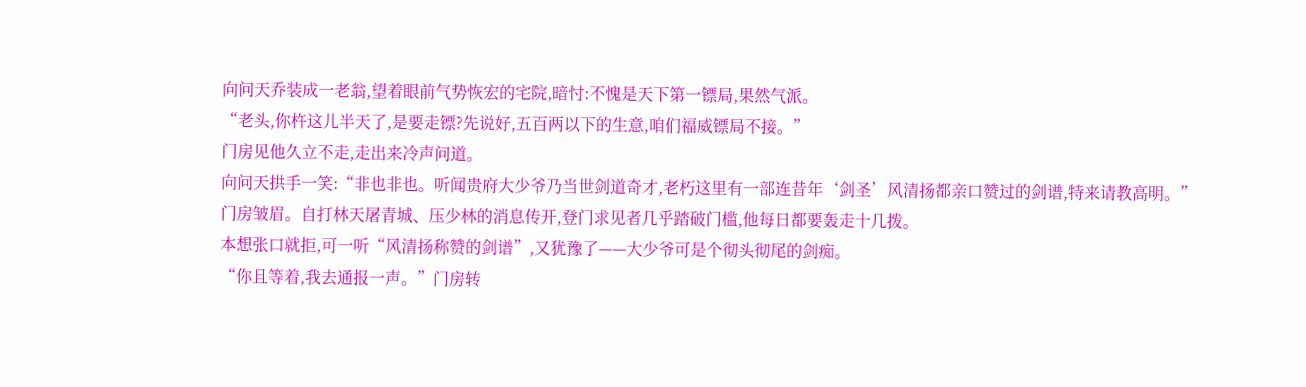向问天乔装成一老翁,望着眼前气势恢宏的宅院,暗忖:不愧是天下第一镖局,果然气派。
“老头,你杵这儿半天了,是要走镖?先说好,五百两以下的生意,咱们福威镖局不接。”
门房见他久立不走,走出来冷声问道。
向问天拱手一笑:“非也非也。听闻贵府大少爷乃当世剑道奇才,老朽这里有一部连昔年‘剑圣’风清扬都亲口赞过的剑谱,特来请教高明。”
门房皱眉。自打林天屠青城、压少林的消息传开,登门求见者几乎踏破门槛,他每日都要轰走十几拨。
本想张口就拒,可一听“风清扬称赞的剑谱”,又犹豫了——大少爷可是个彻头彻尾的剑痴。
“你且等着,我去通报一声。”门房转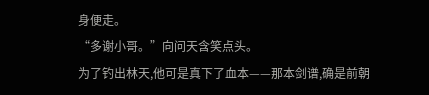身便走。
“多谢小哥。”向问天含笑点头。
为了钓出林天,他可是真下了血本——那本剑谱,确是前朝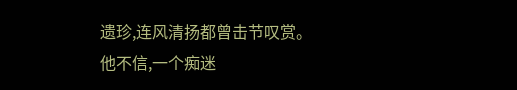遗珍,连风清扬都曾击节叹赏。
他不信,一个痴迷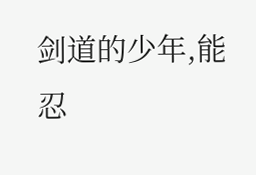剑道的少年,能忍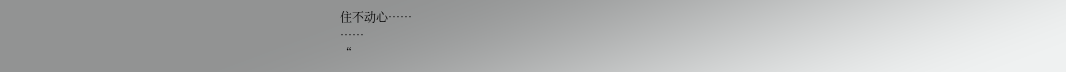住不动心……
……
“